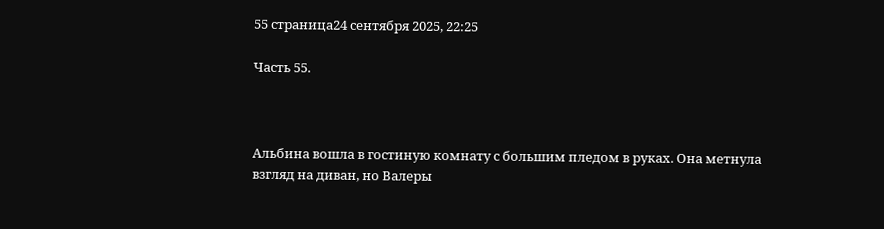55 страница24 сентября 2025, 22:25

Часть 55.



Альбина вошла в гостиную комнату с большим пледом в руках. Она метнула взгляд на диван, но Валеры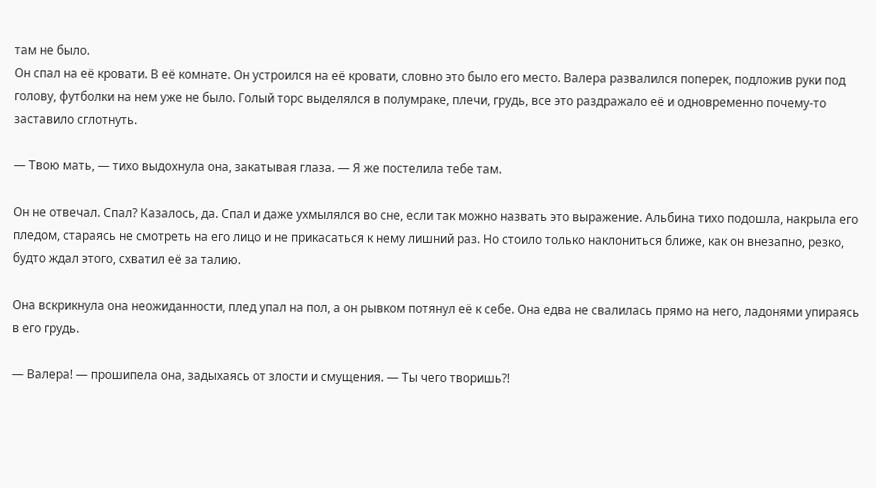там не было.
Он спал на её кровати. В её комнате. Он устроился на её кровати, словно это было его место. Валера развалился поперек, подложив руки под голову, футболки на нем уже не было. Голый торс выделялся в полумраке, плечи, грудь, все это раздражало её и одновременно почему-то заставило сглотнуть.

— Твою мать, — тихо выдохнула она, закатывая глаза. — Я же постелила тебе там.

Он не отвечал. Спал? Казалось, да. Спал и даже ухмылялся во сне, если так можно назвать это выражение. Альбина тихо подошла, накрыла его пледом, стараясь не смотреть на его лицо и не прикасаться к нему лишний раз. Но стоило только наклониться ближе, как он внезапно, резко, будто ждал этого, схватил её за талию.

Она вскрикнула она неожиданности, плед упал на пол, а он рывком потянул её к себе. Она едва не свалилась прямо на него, ладонями упираясь в его грудь.

— Валера! — прошипела она, задыхаясь от злости и смущения. — Ты чего творишь?!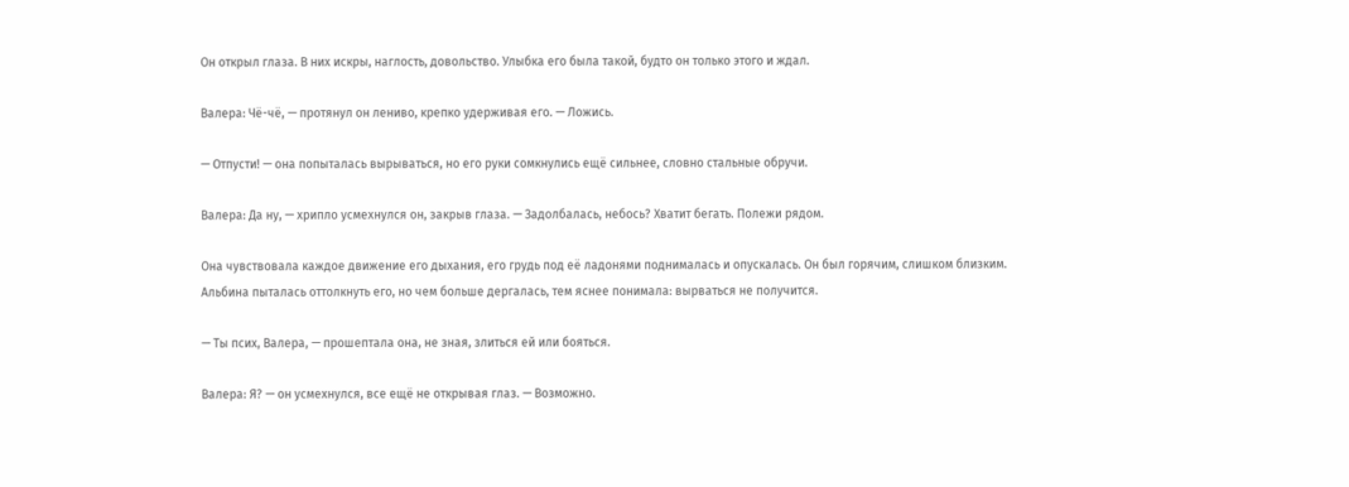Он открыл глаза. В них искры, наглость, довольство. Улыбка его была такой, будто он только этого и ждал.

Валера: Чё-чё, — протянул он лениво, крепко удерживая его. — Ложись.

— Отпусти! — она попыталась вырываться, но его руки сомкнулись ещё сильнее, словно стальные обручи.

Валера: Да ну, — хрипло усмехнулся он, закрыв глаза. — Задолбалась, небось? Хватит бегать. Полежи рядом.

Она чувствовала каждое движение его дыхания, его грудь под её ладонями поднималась и опускалась. Он был горячим, слишком близким. Альбина пыталась оттолкнуть его, но чем больше дергалась, тем яснее понимала: вырваться не получится.

— Ты псих, Валера, — прошептала она, не зная, злиться ей или бояться.

Валера: Я? — он усмехнулся, все ещё не открывая глаз. — Возможно.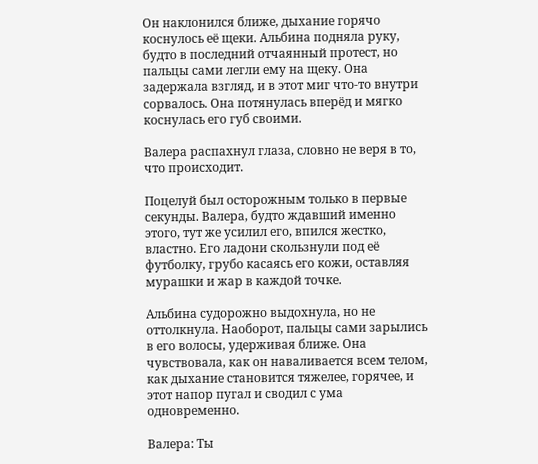Он наклонился ближе, дыхание горячо коснулось её щеки. Альбина подняла руку, будто в последний отчаянный протест, но пальцы сами легли ему на щеку. Она задержала взгляд, и в этот миг что-то внутри сорвалось. Она потянулась вперёд и мягко коснулась его губ своими.

Валера распахнул глаза, словно не веря в то, что происходит.

Поцелуй был осторожным только в первые секунды. Валера, будто ждавший именно этого, тут же усилил его, впился жестко, властно. Его ладони скользнули под её футболку, грубо касаясь его кожи, оставляя мурашки и жар в каждой точке.

Альбина судорожно выдохнула, но не оттолкнула. Наоборот, пальцы сами зарылись в его волосы, удерживая ближе. Она чувствовала, как он наваливается всем телом, как дыхание становится тяжелее, горячее, и этот напор пугал и сводил с ума одновременно.

Валера: Ты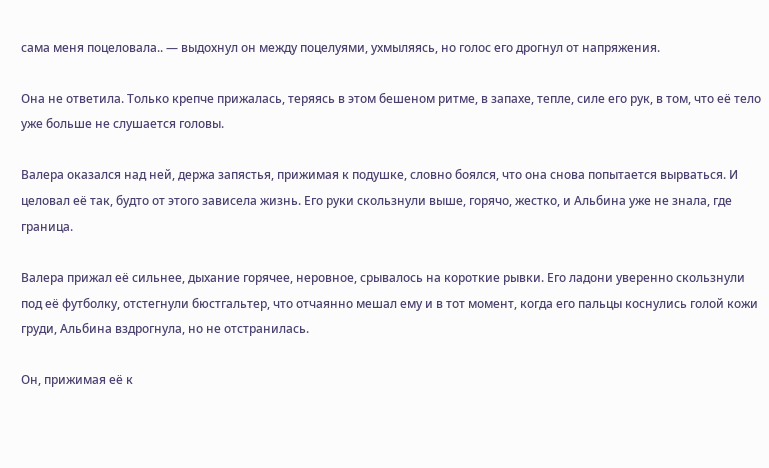сама меня поцеловала.. — выдохнул он между поцелуями, ухмыляясь, но голос его дрогнул от напряжения.

Она не ответила. Только крепче прижалась, теряясь в этом бешеном ритме, в запахе, тепле, силе его рук, в том, что её тело уже больше не слушается головы.

Валера оказался над ней, держа запястья, прижимая к подушке, словно боялся, что она снова попытается вырваться. И целовал её так, будто от этого зависела жизнь. Его руки скользнули выше, горячо, жестко, и Альбина уже не знала, где граница.

Валера прижал её сильнее, дыхание горячее, неровное, срывалось на короткие рывки. Его ладони уверенно скользнули под её футболку, отстегнули бюстгальтер, что отчаянно мешал ему и в тот момент, когда его пальцы коснулись голой кожи груди, Альбина вздрогнула, но не отстранилась.

Он, прижимая её к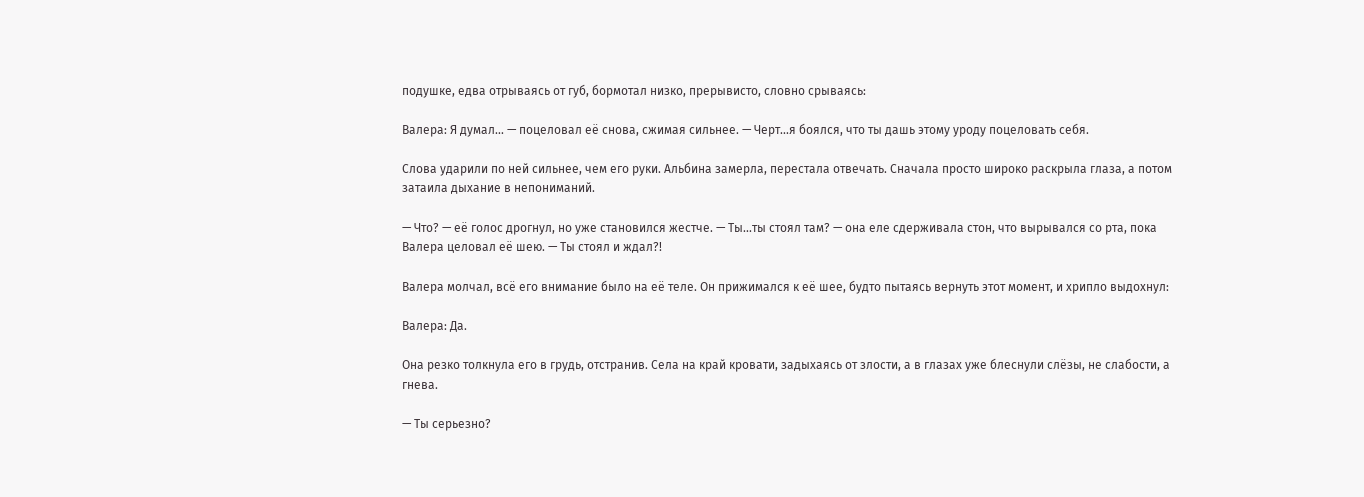подушке, едва отрываясь от губ, бормотал низко, прерывисто, словно срываясь:

Валера: Я думал... — поцеловал её снова, сжимая сильнее. — Черт...я боялся, что ты дашь этому уроду поцеловать себя.

Слова ударили по ней сильнее, чем его руки. Альбина замерла, перестала отвечать. Сначала просто широко раскрыла глаза, а потом затаила дыхание в непониманий.

— Что? — её голос дрогнул, но уже становился жестче. — Ты...ты стоял там? — она еле сдерживала стон, что вырывался со рта, пока Валера целовал её шею. — Ты стоял и ждал?!

Валера молчал, всё его внимание было на её теле. Он прижимался к её шее, будто пытаясь вернуть этот момент, и хрипло выдохнул:

Валера: Да.

Она резко толкнула его в грудь, отстранив. Села на край кровати, задыхаясь от злости, а в глазах уже блеснули слёзы, не слабости, а гнева.

— Ты серьезно?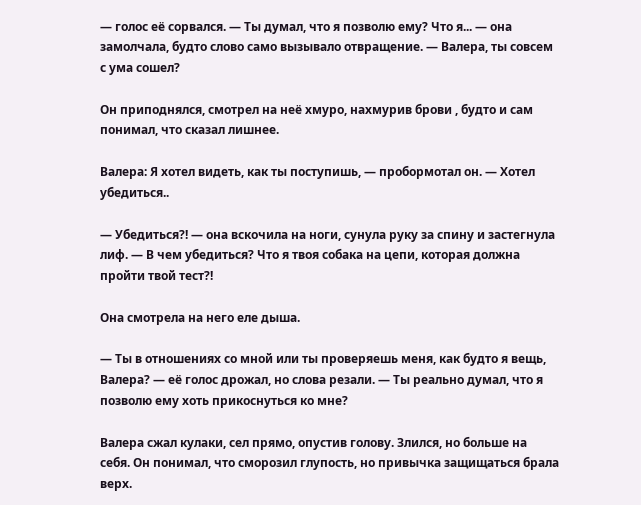— голос её сорвался. — Ты думал, что я позволю ему? Что я... — она замолчала, будто слово само вызывало отвращение. — Валера, ты совсем с ума сошел?

Он приподнялся, смотрел на неё хмуро, нахмурив брови , будто и сам понимал, что сказал лишнее.

Валера: Я хотел видеть, как ты поступишь, — пробормотал он. — Хотел убедиться..

— Убедиться?! — она вскочила на ноги, сунула руку за спину и застегнула лиф. — В чем убедиться? Что я твоя собака на цепи, которая должна пройти твой тест?!

Она смотрела на него еле дыша.

— Ты в отношениях со мной или ты проверяешь меня, как будто я вещь, Валера? — её голос дрожал, но слова резали. — Ты реально думал, что я позволю ему хоть прикоснуться ко мне?

Валера сжал кулаки, сел прямо, опустив голову. Злился, но больше на себя. Он понимал, что сморозил глупость, но привычка защищаться брала верх.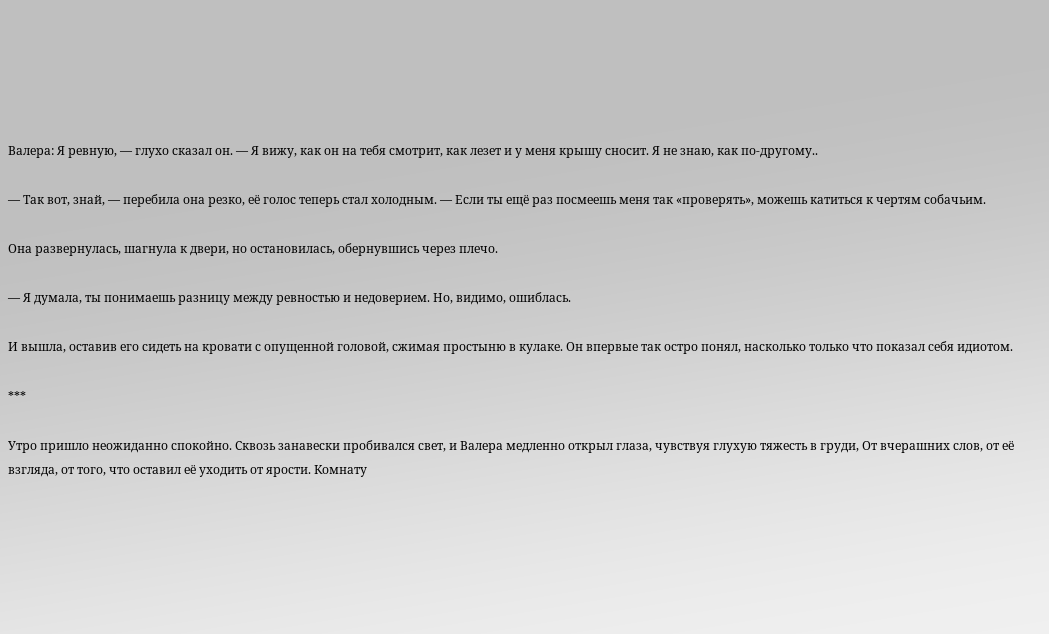Валера: Я ревную, — глухо сказал он. — Я вижу, как он на тебя смотрит, как лезет и у меня крышу сносит. Я не знаю, как по-другому..

— Так вот, знай, — перебила она резко, её голос теперь стал холодным. — Если ты ещё раз посмеешь меня так «проверять», можешь катиться к чертям собачьим.

Она развернулась, шагнула к двери, но остановилась, обернувшись через плечо.

— Я думала, ты понимаешь разницу между ревностью и недоверием. Но, видимо, ошиблась.

И вышла, оставив его сидеть на кровати с опущенной головой, сжимая простыню в кулаке. Он впервые так остро понял, насколько только что показал себя идиотом.

***

Утро пришло неожиданно спокойно. Сквозь занавески пробивался свет, и Валера медленно открыл глаза, чувствуя глухую тяжесть в груди, От вчерашних слов, от её взгляда, от того, что оставил её уходить от ярости. Комнату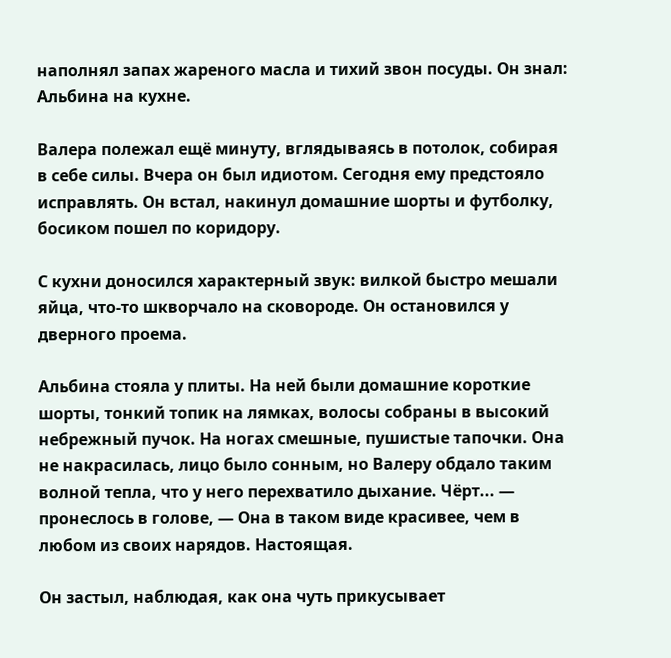наполнял запах жареного масла и тихий звон посуды. Он знал: Альбина на кухне.

Валера полежал ещё минуту, вглядываясь в потолок, собирая в себе силы. Вчера он был идиотом. Сегодня ему предстояло исправлять. Он встал, накинул домашние шорты и футболку, босиком пошел по коридору.

С кухни доносился характерный звук: вилкой быстро мешали яйца, что-то шкворчало на сковороде. Он остановился у дверного проема.

Альбина стояла у плиты. На ней были домашние короткие шорты, тонкий топик на лямках, волосы собраны в высокий небрежный пучок. На ногах смешные, пушистые тапочки. Она не накрасилась, лицо было сонным, но Валеру обдало таким волной тепла, что у него перехватило дыхание. Чёрт... — пронеслось в голове, — Она в таком виде красивее, чем в любом из своих нарядов. Настоящая.

Он застыл, наблюдая, как она чуть прикусывает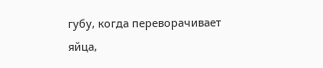губу, когда переворачивает яйца,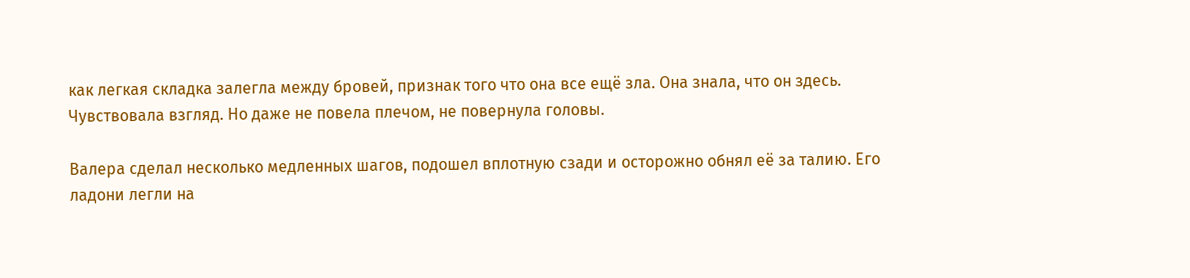как легкая складка залегла между бровей, признак того что она все ещё зла. Она знала, что он здесь. Чувствовала взгляд. Но даже не повела плечом, не повернула головы.

Валера сделал несколько медленных шагов, подошел вплотную сзади и осторожно обнял её за талию. Его ладони легли на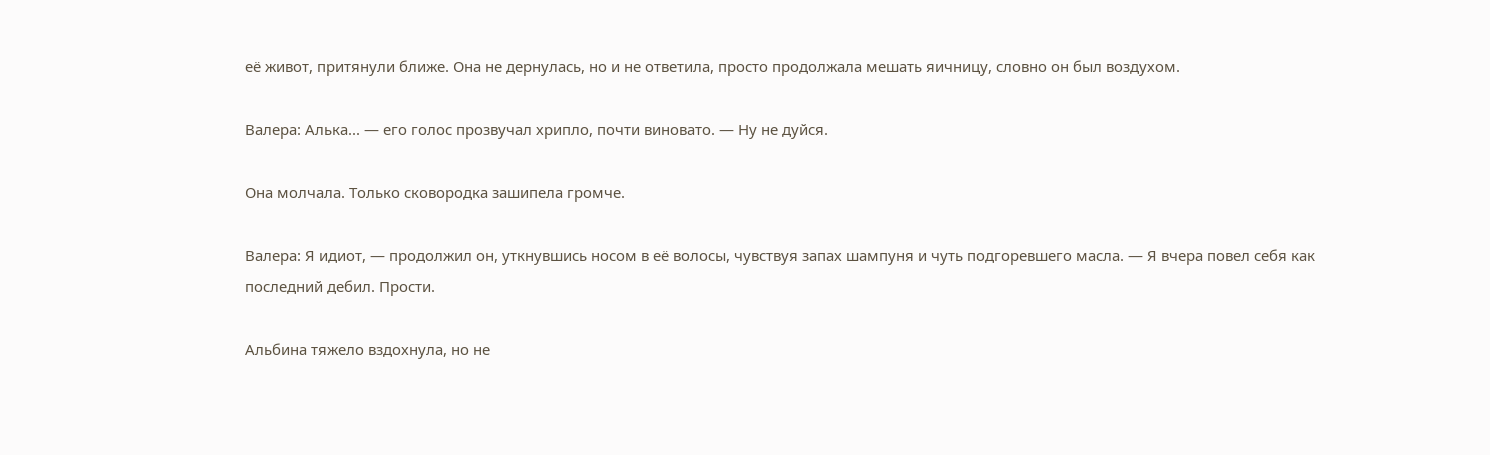её живот, притянули ближе. Она не дернулась, но и не ответила, просто продолжала мешать яичницу, словно он был воздухом.

Валера: Алька... — его голос прозвучал хрипло, почти виновато. — Ну не дуйся.

Она молчала. Только сковородка зашипела громче.

Валера: Я идиот, — продолжил он, уткнувшись носом в её волосы, чувствуя запах шампуня и чуть подгоревшего масла. — Я вчера повел себя как последний дебил. Прости.

Альбина тяжело вздохнула, но не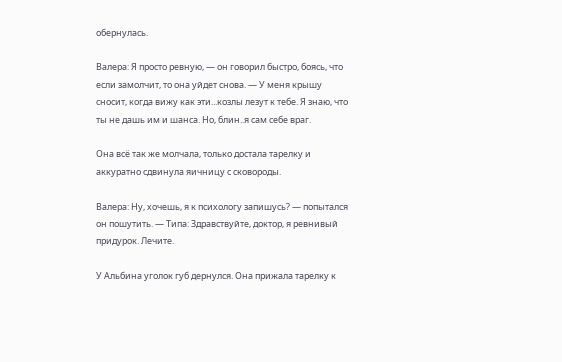обернулась.

Валера: Я просто ревную, — он говорил быстро, боясь, что если замолчит, то она уйдет снова. — У меня крышу сносит, когда вижу как эти...козлы лезут к тебе. Я знаю, что ты не дашь им и шанса. Но, блин..я сам себе враг.

Она всё так же молчала, только достала тарелку и аккуратно сдвинула яичницу с сковороды.

Валера: Ну, хочешь, я к психологу запишусь? — попытался он пошутить. — Типа: Здравствуйте, доктор, я ревнивый придурок. Лечите.

У Альбина уголок губ дернулся. Она прижала тарелку к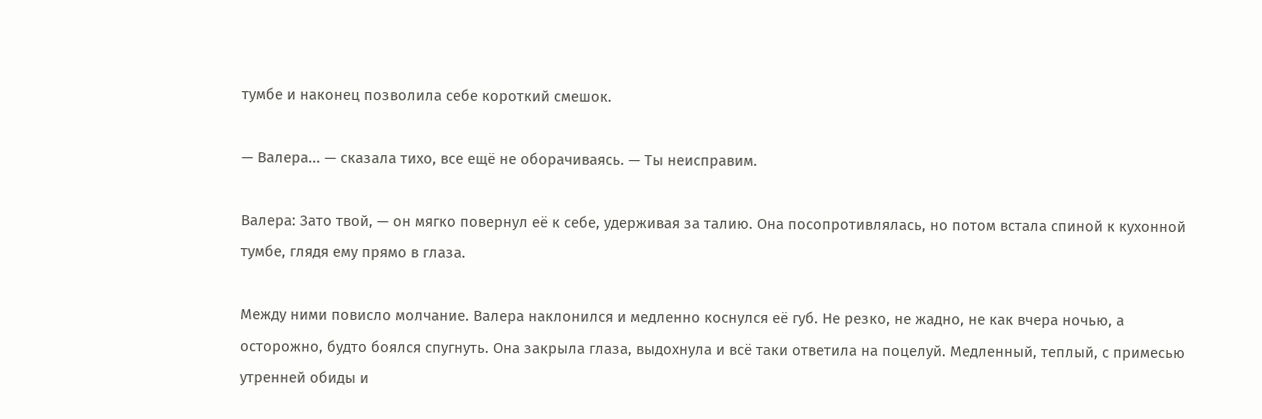тумбе и наконец позволила себе короткий смешок.

— Валера... — сказала тихо, все ещё не оборачиваясь. — Ты неисправим.

Валера: Зато твой, — он мягко повернул её к себе, удерживая за талию. Она посопротивлялась, но потом встала спиной к кухонной тумбе, глядя ему прямо в глаза.

Между ними повисло молчание. Валера наклонился и медленно коснулся её губ. Не резко, не жадно, не как вчера ночью, а осторожно, будто боялся спугнуть. Она закрыла глаза, выдохнула и всё таки ответила на поцелуй. Медленный, теплый, с примесью утренней обиды и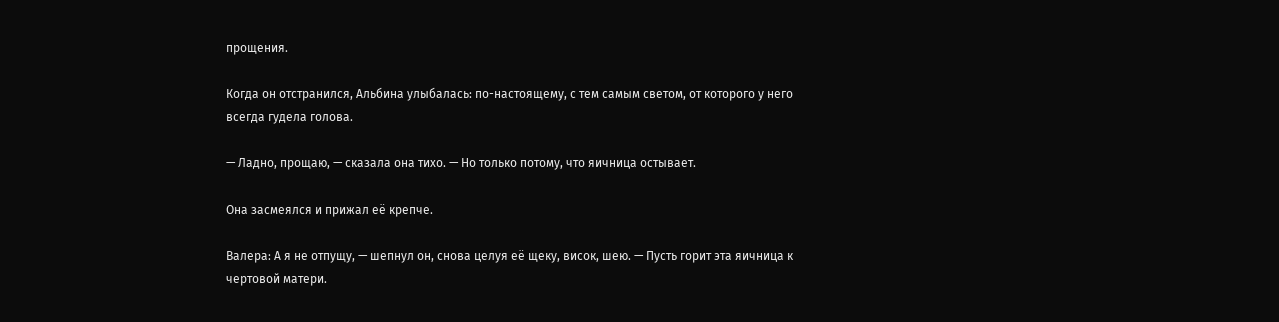прощения.

Когда он отстранился, Альбина улыбалась: по-настоящему, с тем самым светом, от которого у него всегда гудела голова.

— Ладно, прощаю, — сказала она тихо. — Но только потому, что яичница остывает.

Она засмеялся и прижал её крепче.

Валера: А я не отпущу, — шепнул он, снова целуя её щеку, висок, шею. — Пусть горит эта яичница к чертовой матери.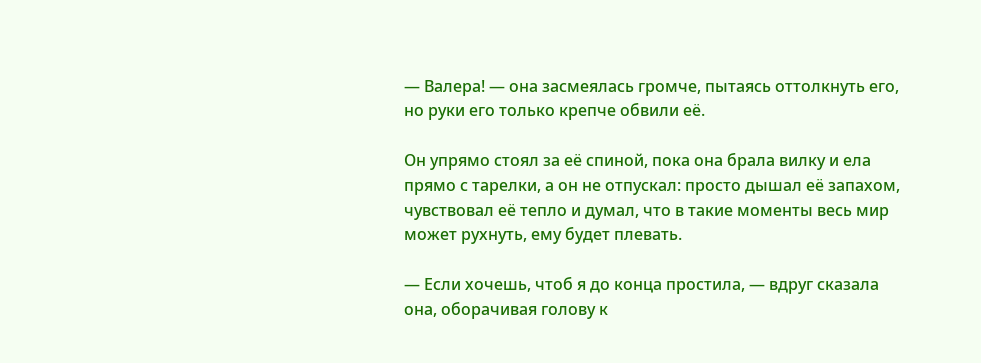— Валера! — она засмеялась громче, пытаясь оттолкнуть его, но руки его только крепче обвили её.

Он упрямо стоял за её спиной, пока она брала вилку и ела прямо с тарелки, а он не отпускал: просто дышал её запахом, чувствовал её тепло и думал, что в такие моменты весь мир может рухнуть, ему будет плевать.

— Если хочешь, чтоб я до конца простила, — вдруг сказала она, оборачивая голову к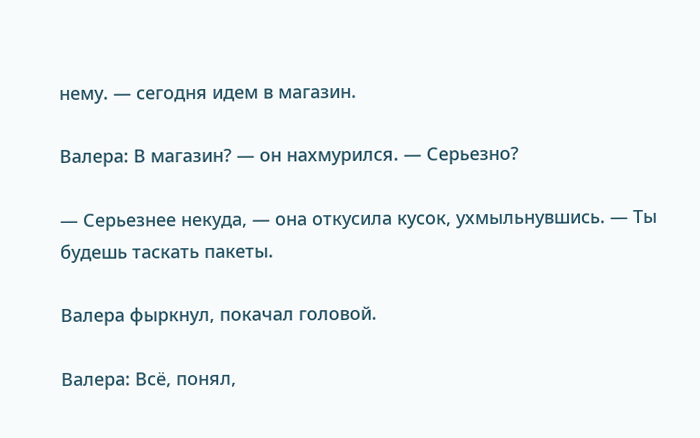нему. — сегодня идем в магазин.

Валера: В магазин? — он нахмурился. — Серьезно?

— Серьезнее некуда, — она откусила кусок, ухмыльнувшись. — Ты будешь таскать пакеты.

Валера фыркнул, покачал головой.

Валера: Всё, понял,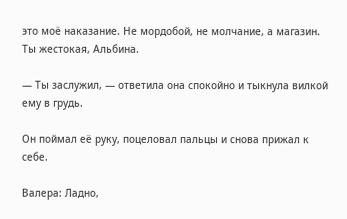это моё наказание. Не мордобой, не молчание, а магазин. Ты жестокая, Альбина.

— Ты заслужил, — ответила она спокойно и тыкнула вилкой ему в грудь.

Он поймал её руку, поцеловал пальцы и снова прижал к себе.

Валера: Ладно,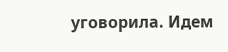уговорила. Идем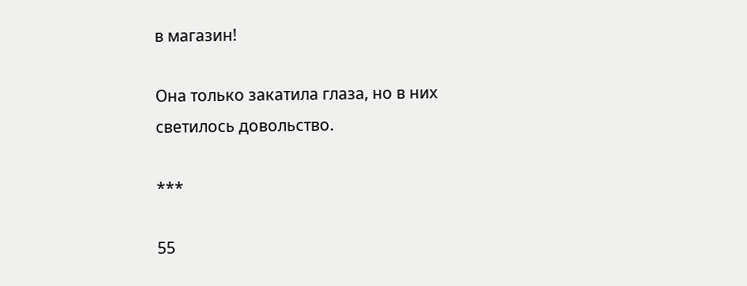в магазин!

Она только закатила глаза, но в них светилось довольство.

***

55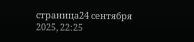страница24 сентября 2025, 22:25